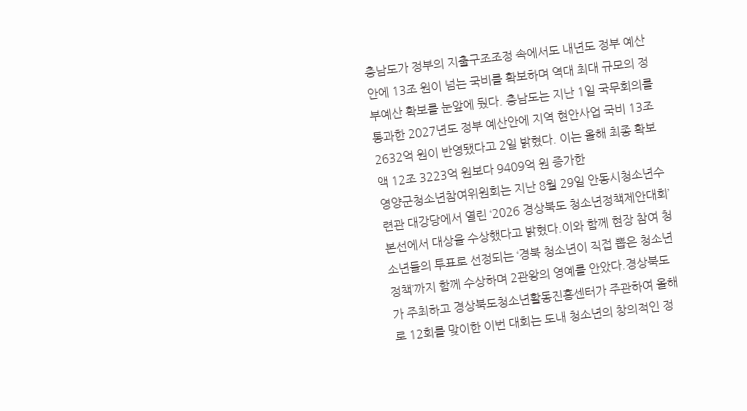충남도가 정부의 지출구조조정 속에서도 내년도 정부 예산안에 13조 원이 넘는 국비를 확보하며 역대 최대 규모의 정부예산 확보를 눈앞에 뒀다. 충남도는 지난 1일 국무회의를 통과한 2027년도 정부 예산안에 지역 현안사업 국비 13조 2632억 원이 반영됐다고 2일 밝혔다. 이는 올해 최종 확보액 12조 3223억 원보다 9409억 원 증가한
영양군청소년참여위원회는 지난 8월 29일 안동시청소년수련관 대강당에서 열린 ‘2026 경상북도 청소년정책제안대회’ 본선에서 대상을 수상했다고 밝혔다.이와 함께 현장 참여 청소년들의 투표로 선정되는 ‘경북 청소년이 직접 뽑은 청소년 정책’까지 함께 수상하며 2관왕의 영예를 안았다.경상북도가 주최하고 경상북도청소년활동진흥센터가 주관하여 올해로 12회를 맞이한 이번 대회는 도내 청소년의 창의적인 정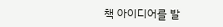책 아이디어를 발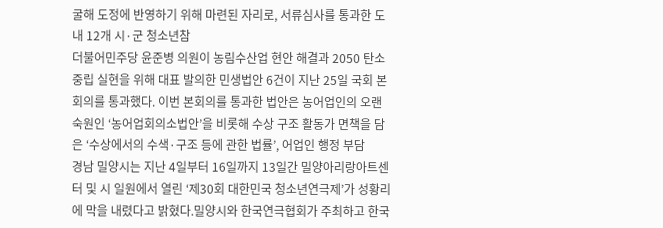굴해 도정에 반영하기 위해 마련된 자리로, 서류심사를 통과한 도내 12개 시·군 청소년참
더불어민주당 윤준병 의원이 농림수산업 현안 해결과 2050 탄소중립 실현을 위해 대표 발의한 민생법안 6건이 지난 25일 국회 본회의를 통과했다. 이번 본회의를 통과한 법안은 농어업인의 오랜 숙원인 ‘농어업회의소법안’을 비롯해 수상 구조 활동가 면책을 담은 ‘수상에서의 수색·구조 등에 관한 법률’, 어업인 행정 부담
경남 밀양시는 지난 4일부터 16일까지 13일간 밀양아리랑아트센터 및 시 일원에서 열린 ‘제30회 대한민국 청소년연극제’가 성황리에 막을 내렸다고 밝혔다.밀양시와 한국연극협회가 주최하고 한국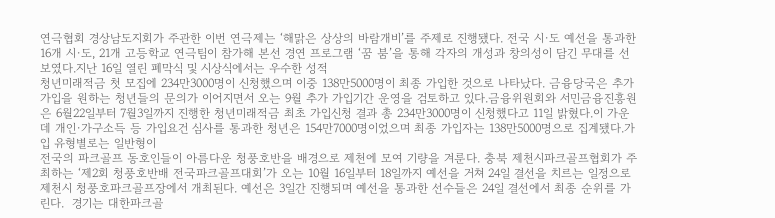연극협회 경상남도지회가 주관한 이번 연극제는 ‘해맑은 상상의 바람개비’를 주제로 진행됐다. 전국 시·도 예선을 통과한 16개 시·도, 21개 고등학교 연극팀이 참가해 본선 경연 프로그램 ‘꿈 붐’을 통해 각자의 개성과 창의성이 담긴 무대를 선보였다.지난 16일 열린 폐막식 및 시상식에서는 우수한 성적
청년미래적금 첫 모집에 234만3000명이 신청했으며 이중 138만5000명이 최종 가입한 것으로 나타났다. 금융당국은 추가 가입을 원하는 청년들의 문의가 이어지면서 오는 9월 추가 가입기간 운영을 검토하고 있다.금융위원회와 서민금융진흥원은 6월22일부터 7월3일까지 진행한 청년미래적금 최초 가입신청 결과 총 234만3000명이 신청했다고 11일 밝혔다.이 가운데 개인·가구소득 등 가입요건 심사를 통과한 청년은 154만7000명이었으며 최종 가입자는 138만5000명으로 집계됐다.가입 유형별로는 일반형이
전국의 파크골프 동호인들이 아름다운 청풍호반을 배경으로 제천에 모여 기량을 겨룬다. 충북 제천시파크골프협회가 주최하는 ‘제2회 청풍호반배 전국파크골프대회’가 오는 10월 16일부터 18일까지 예선을 거쳐 24일 결선을 치르는 일정으로 제천시 청풍호파크골프장에서 개최된다. 예선은 3일간 진행되며 예선을 통과한 선수들은 24일 결선에서 최종 순위를 가린다.  경기는 대한파크골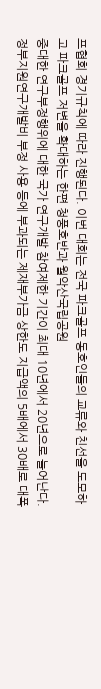프협회 경기규칙에 따라 진행된다. 이번 대회는 전국 파크골프 동호인들의 교류와 친선을 도모하고 파크골프 저변을 확대하는 한편 청풍호반과 월악산국립공원
중대한 연구부정행위에 대한 국가 연구개발 참여제한 기간이 최대 10년에서 20년으로 늘어난다. 정부지원연구개발비 부정 사용 등에 부과되는 제재부가금 상한도 지급액의 5배에서 30배로 대폭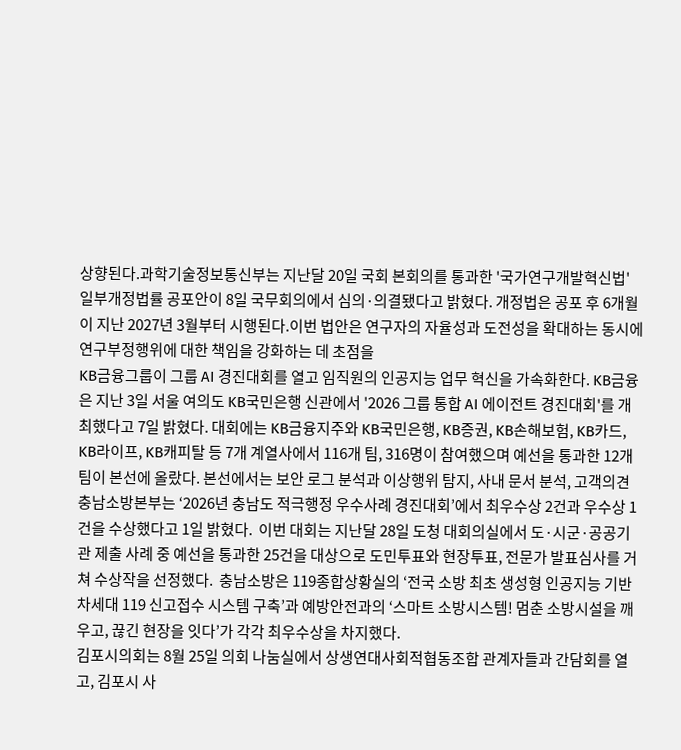상향된다.과학기술정보통신부는 지난달 20일 국회 본회의를 통과한 '국가연구개발혁신법' 일부개정법률 공포안이 8일 국무회의에서 심의·의결됐다고 밝혔다. 개정법은 공포 후 6개월이 지난 2027년 3월부터 시행된다.이번 법안은 연구자의 자율성과 도전성을 확대하는 동시에 연구부정행위에 대한 책임을 강화하는 데 초점을
KB금융그룹이 그룹 AI 경진대회를 열고 임직원의 인공지능 업무 혁신을 가속화한다. KB금융은 지난 3일 서울 여의도 KB국민은행 신관에서 '2026 그룹 통합 AI 에이전트 경진대회'를 개최했다고 7일 밝혔다. 대회에는 KB금융지주와 KB국민은행, KB증권, KB손해보험, KB카드, KB라이프, KB캐피탈 등 7개 계열사에서 116개 팀, 316명이 참여했으며 예선을 통과한 12개 팀이 본선에 올랐다. 본선에서는 보안 로그 분석과 이상행위 탐지, 사내 문서 분석, 고객의견
충남소방본부는 ‘2026년 충남도 적극행정 우수사례 경진대회’에서 최우수상 2건과 우수상 1건을 수상했다고 1일 밝혔다.  이번 대회는 지난달 28일 도청 대회의실에서 도·시군·공공기관 제출 사례 중 예선을 통과한 25건을 대상으로 도민투표와 현장투표, 전문가 발표심사를 거쳐 수상작을 선정했다.  충남소방은 119종합상황실의 ‘전국 소방 최초 생성형 인공지능 기반 차세대 119 신고접수 시스템 구축’과 예방안전과의 ‘스마트 소방시스템! 멈춘 소방시설을 깨우고, 끊긴 현장을 잇다’가 각각 최우수상을 차지했다.
김포시의회는 8월 25일 의회 나눔실에서 상생연대사회적협동조합 관계자들과 간담회를 열고, 김포시 사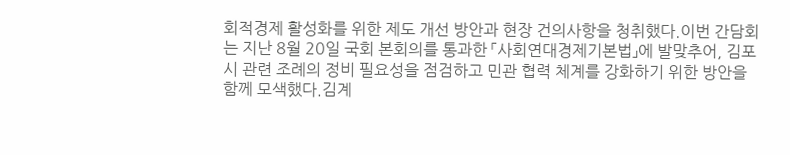회적경제 활성화를 위한 제도 개선 방안과 현장 건의사항을 청취했다.이번 간담회는 지난 8월 20일 국회 본회의를 통과한 「사회연대경제기본법」에 발맞추어, 김포시 관련 조례의 정비 필요성을 점검하고 민관 협력 체계를 강화하기 위한 방안을 함께 모색했다.김계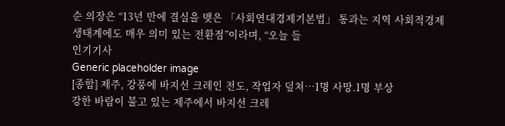순 의장은 “13년 만에 결실을 맺은 「사회연대경제기본법」 통과는 지역 사회적경제 생태계에도 매우 의미 있는 전환점”이라며, “오늘 들
인기기사
Generic placeholder image
[종합] 제주, 강풍에 바지선 크레인 전도, 작업자 덮쳐…1명 사망.1명 부상
강한 바람이 불고 있는 제주에서 바지선 크레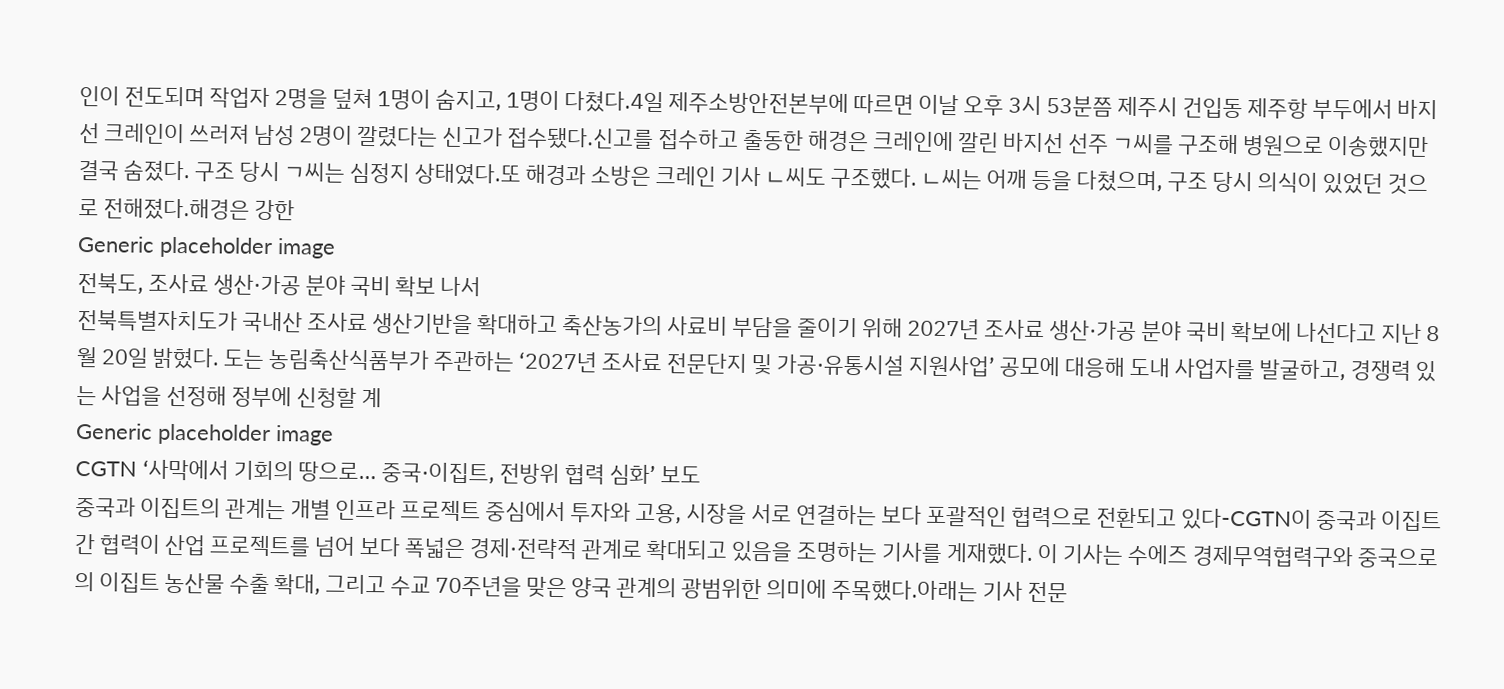인이 전도되며 작업자 2명을 덮쳐 1명이 숨지고, 1명이 다쳤다.4일 제주소방안전본부에 따르면 이날 오후 3시 53분쯤 제주시 건입동 제주항 부두에서 바지선 크레인이 쓰러져 남성 2명이 깔렸다는 신고가 접수됐다.신고를 접수하고 출동한 해경은 크레인에 깔린 바지선 선주 ㄱ씨를 구조해 병원으로 이송했지만 결국 숨졌다. 구조 당시 ㄱ씨는 심정지 상태였다.또 해경과 소방은 크레인 기사 ㄴ씨도 구조했다. ㄴ씨는 어깨 등을 다쳤으며, 구조 당시 의식이 있었던 것으로 전해졌다.해경은 강한
Generic placeholder image
전북도, 조사료 생산·가공 분야 국비 확보 나서
전북특별자치도가 국내산 조사료 생산기반을 확대하고 축산농가의 사료비 부담을 줄이기 위해 2027년 조사료 생산·가공 분야 국비 확보에 나선다고 지난 8월 20일 밝혔다. 도는 농림축산식품부가 주관하는 ‘2027년 조사료 전문단지 및 가공·유통시설 지원사업’ 공모에 대응해 도내 사업자를 발굴하고, 경쟁력 있는 사업을 선정해 정부에 신청할 계
Generic placeholder image
CGTN ‘사막에서 기회의 땅으로… 중국·이집트, 전방위 협력 심화’ 보도
중국과 이집트의 관계는 개별 인프라 프로젝트 중심에서 투자와 고용, 시장을 서로 연결하는 보다 포괄적인 협력으로 전환되고 있다-CGTN이 중국과 이집트 간 협력이 산업 프로젝트를 넘어 보다 폭넓은 경제·전략적 관계로 확대되고 있음을 조명하는 기사를 게재했다. 이 기사는 수에즈 경제무역협력구와 중국으로의 이집트 농산물 수출 확대, 그리고 수교 70주년을 맞은 양국 관계의 광범위한 의미에 주목했다.아래는 기사 전문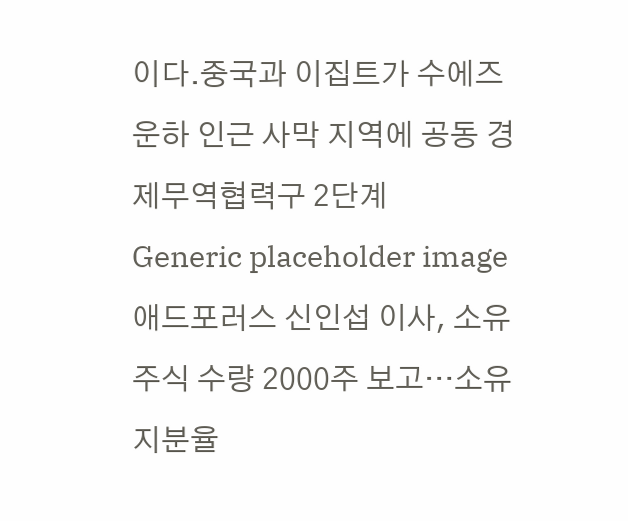이다.중국과 이집트가 수에즈 운하 인근 사막 지역에 공동 경제무역협력구 2단계
Generic placeholder image
애드포러스 신인섭 이사, 소유 주식 수량 2000주 보고…소유 지분율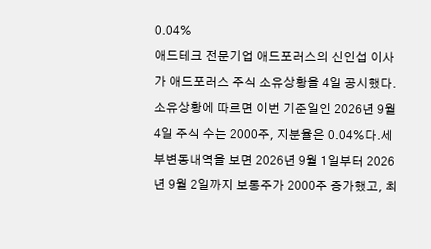0.04%
애드테크 전문기업 애드포러스의 신인섭 이사가 애드포러스 주식 소유상황을 4일 공시했다.소유상황에 따르면 이번 기준일인 2026년 9월 4일 주식 수는 2000주, 지분율은 0.04%다.세부변동내역을 보면 2026년 9월 1일부터 2026년 9월 2일까지 보통주가 2000주 증가했고, 최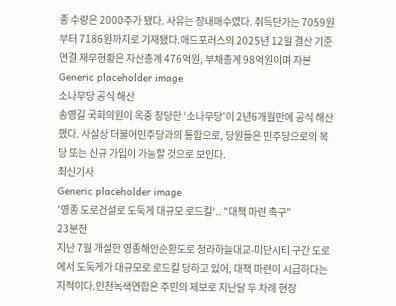종 수량은 2000주가 됐다. 사유는 장내매수였다. 취득단가는 7059원부터 7186원까지로 기재됐다.애드포러스의 2025년 12월 결산 기준 연결 재무현황은 자산총계 476억원, 부채총계 98억원이며 자본
Generic placeholder image
소나무당 공식 해산
송영길 국회의원이 옥중 창당한 ‘소나무당’이 2년6개월만에 공식 해산했다. 사실상 더불어민주당과의 통합으로, 당원들은 민주당으로의 복당 또는 신규 가입이 가능할 것으로 보인다.
최신기사
Generic placeholder image
'영종 도로건설로 도둑게 대규모 로드킬'.. "대책 마련 촉구"
23분전
지난 7월 개설한 영종해안순환도로 청라하늘대교-미단시티 구간 도로에서 도둑게가 대규모로 로드킬 당하고 있어, 대책 마련이 시급하다는 지적이다.인천녹색연합은 주민의 제보로 지난달 두 차례 현장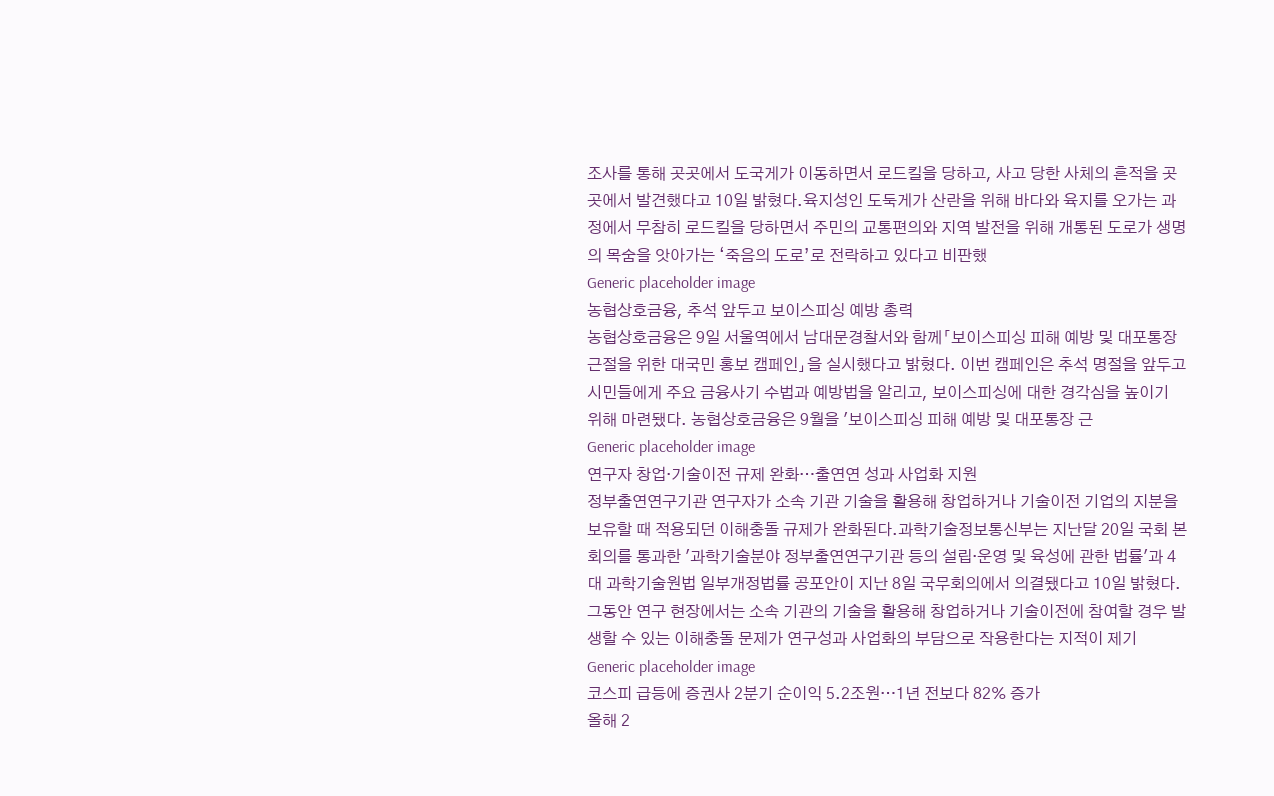조사를 통해 곳곳에서 도국게가 이동하면서 로드킬을 당하고, 사고 당한 사체의 흔적을 곳곳에서 발견했다고 10일 밝혔다.육지성인 도둑게가 산란을 위해 바다와 육지를 오가는 과정에서 무참히 로드킬을 당하면서 주민의 교통편의와 지역 발전을 위해 개통된 도로가 생명의 목숨을 앗아가는 ‘죽음의 도로’로 전락하고 있다고 비판했
Generic placeholder image
농협상호금융, 추석 앞두고 보이스피싱 예방 총력
농협상호금융은 9일 서울역에서 남대문경찰서와 함께「보이스피싱 피해 예방 및 대포통장 근절을 위한 대국민 홍보 캠페인」을 실시했다고 밝혔다. 이번 캠페인은 추석 명절을 앞두고 시민들에게 주요 금융사기 수법과 예방법을 알리고, 보이스피싱에 대한 경각심을 높이기 위해 마련됐다. 농협상호금융은 9월을 '보이스피싱 피해 예방 및 대포통장 근
Generic placeholder image
연구자 창업·기술이전 규제 완화…출연연 성과 사업화 지원
정부출연연구기관 연구자가 소속 기관 기술을 활용해 창업하거나 기술이전 기업의 지분을 보유할 때 적용되던 이해충돌 규제가 완화된다.과학기술정보통신부는 지난달 20일 국회 본회의를 통과한 '과학기술분야 정부출연연구기관 등의 설립·운영 및 육성에 관한 법률'과 4대 과학기술원법 일부개정법률 공포안이 지난 8일 국무회의에서 의결됐다고 10일 밝혔다.그동안 연구 현장에서는 소속 기관의 기술을 활용해 창업하거나 기술이전에 참여할 경우 발생할 수 있는 이해충돌 문제가 연구성과 사업화의 부담으로 작용한다는 지적이 제기
Generic placeholder image
코스피 급등에 증권사 2분기 순이익 5.2조원…1년 전보다 82% 증가
올해 2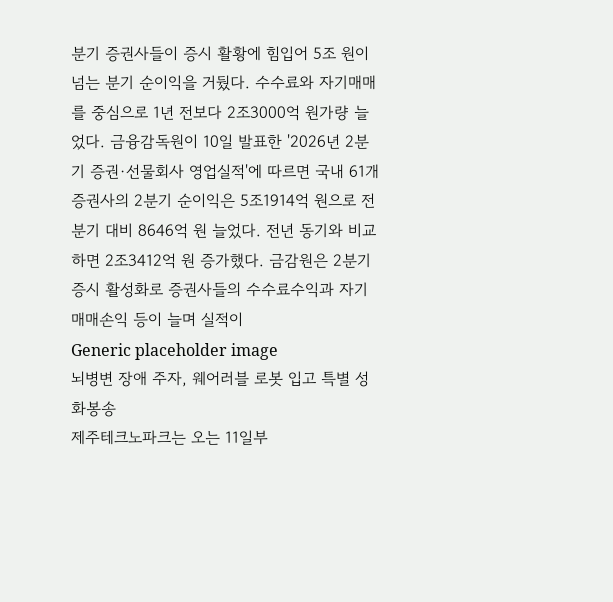분기 증권사들이 증시 활황에 힘입어 5조 원이 넘는 분기 순이익을 거뒀다. 수수료와 자기매매를 중심으로 1년 전보다 2조3000억 원가량 늘었다. 금융감독원이 10일 발표한 '2026년 2분기 증권·선물회사 영업실적'에 따르면 국내 61개 증권사의 2분기 순이익은 5조1914억 원으로 전분기 대비 8646억 원 늘었다. 전년 동기와 비교하면 2조3412억 원 증가했다. 금감원은 2분기 증시 활성화로 증권사들의 수수료수익과 자기매매손익 등이 늘며 실적이
Generic placeholder image
뇌병변 장애 주자, 웨어러블 로봇 입고 특별 성화봉송
제주테크노파크는 오는 11일부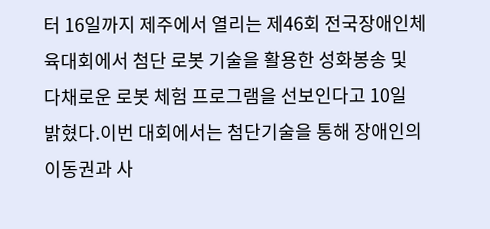터 16일까지 제주에서 열리는 제46회 전국장애인체육대회에서 첨단 로봇 기술을 활용한 성화봉송 및 다채로운 로봇 체험 프로그램을 선보인다고 10일 밝혔다.이번 대회에서는 첨단기술을 통해 장애인의 이동권과 사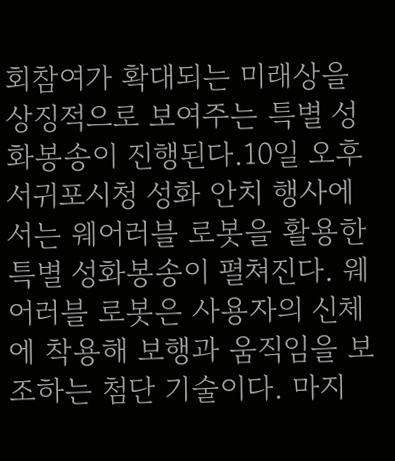회참여가 확대되는 미래상을 상징적으로 보여주는 특별 성화봉송이 진행된다.10일 오후 서귀포시청 성화 안치 행사에서는 웨어러블 로봇을 활용한 특별 성화봉송이 펼쳐진다. 웨어러블 로봇은 사용자의 신체에 착용해 보행과 움직임을 보조하는 첨단 기술이다. 마지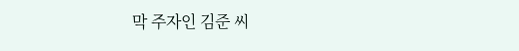막 주자인 김준 씨